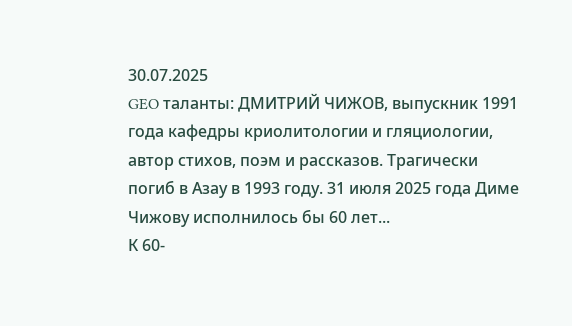30.07.2025
GEO таланты: ДМИТРИЙ ЧИЖОВ, выпускник 1991 года кафедры криолитологии и гляциологии, автор стихов, поэм и рассказов. Трагически погиб в Азау в 1993 году. 31 июля 2025 года Диме Чижову исполнилось бы 60 лет...
К 60-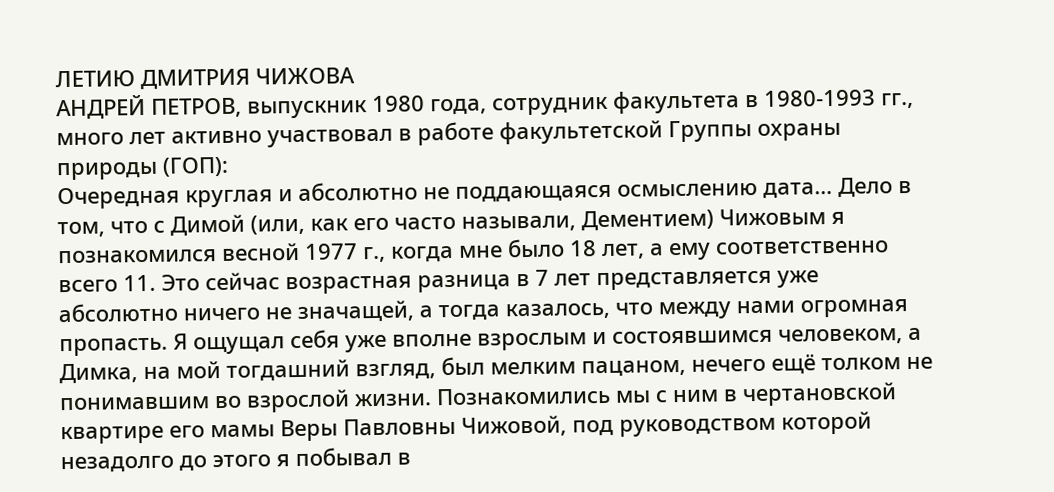ЛЕТИЮ ДМИТРИЯ ЧИЖОВА
АНДРЕЙ ПЕТРОВ, выпускник 1980 года, сотрудник факультета в 1980-1993 гг., много лет активно участвовал в работе факультетской Группы охраны природы (ГОП):
Очередная круглая и абсолютно не поддающаяся осмыслению дата… Дело в том, что с Димой (или, как его часто называли, Дементием) Чижовым я познакомился весной 1977 г., когда мне было 18 лет, а ему соответственно всего 11. Это сейчас возрастная разница в 7 лет представляется уже абсолютно ничего не значащей, а тогда казалось, что между нами огромная пропасть. Я ощущал себя уже вполне взрослым и состоявшимся человеком, а Димка, на мой тогдашний взгляд, был мелким пацаном, нечего ещё толком не понимавшим во взрослой жизни. Познакомились мы с ним в чертановской квартире его мамы Веры Павловны Чижовой, под руководством которой незадолго до этого я побывал в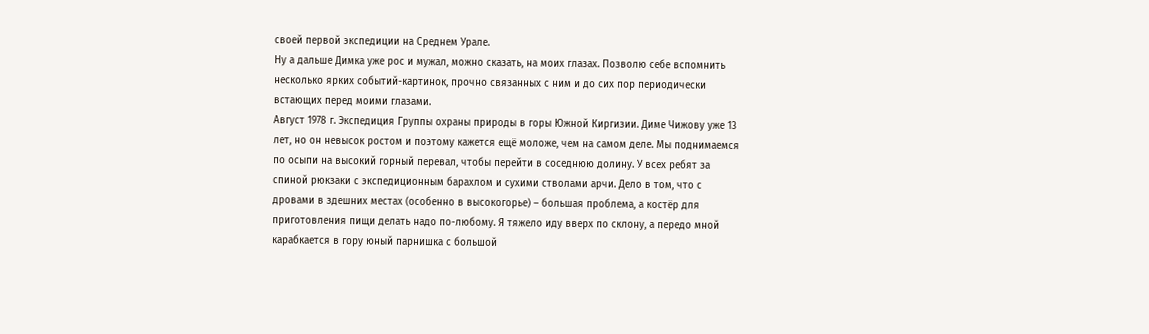своей первой экспедиции на Среднем Урале.
Ну а дальше Димка уже рос и мужал, можно сказать, на моих глазах. Позволю себе вспомнить несколько ярких событий-картинок, прочно связанных с ним и до сих пор периодически встающих перед моими глазами.
Август 1978 г. Экспедиция Группы охраны природы в горы Южной Киргизии. Диме Чижову уже 13 лет, но он невысок ростом и поэтому кажется ещё моложе, чем на самом деле. Мы поднимаемся по осыпи на высокий горный перевал, чтобы перейти в соседнюю долину. У всех ребят за спиной рюкзаки с экспедиционным барахлом и сухими стволами арчи. Дело в том, что с дровами в здешних местах (особенно в высокогорье) – большая проблема, а костёр для приготовления пищи делать надо по-любому. Я тяжело иду вверх по склону, а передо мной карабкается в гору юный парнишка с большой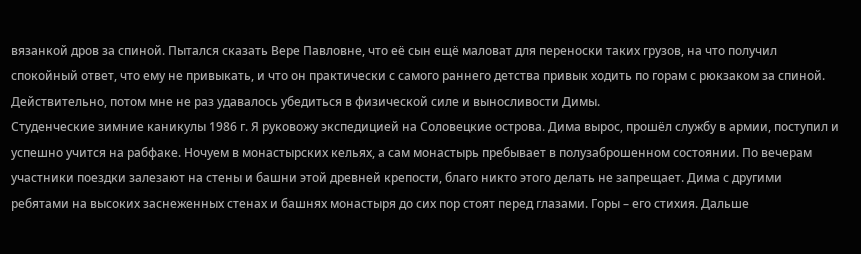вязанкой дров за спиной. Пытался сказать Вере Павловне, что её сын ещё маловат для переноски таких грузов, на что получил спокойный ответ, что ему не привыкать, и что он практически с самого раннего детства привык ходить по горам с рюкзаком за спиной. Действительно, потом мне не раз удавалось убедиться в физической силе и выносливости Димы.
Студенческие зимние каникулы 1986 г. Я руковожу экспедицией на Соловецкие острова. Дима вырос, прошёл службу в армии, поступил и успешно учится на рабфаке. Ночуем в монастырских кельях, а сам монастырь пребывает в полузаброшенном состоянии. По вечерам участники поездки залезают на стены и башни этой древней крепости, благо никто этого делать не запрещает. Дима с другими ребятами на высоких заснеженных стенах и башнях монастыря до сих пор стоят перед глазами. Горы – его стихия. Дальше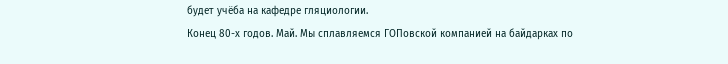будет учёба на кафедре гляциологии.
Конец 80-х годов. Май. Мы сплавляемся ГОПовской компанией на байдарках по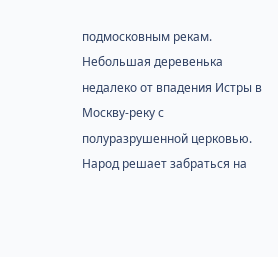подмосковным рекам. Небольшая деревенька недалеко от впадения Истры в Москву-реку с полуразрушенной церковью. Народ решает забраться на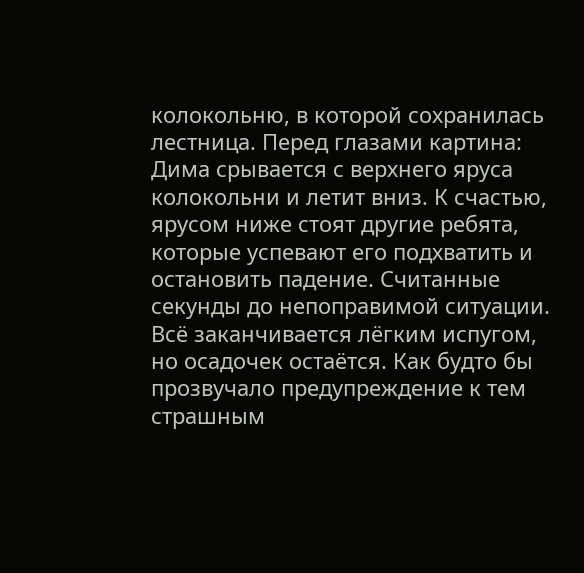колокольню, в которой сохранилась лестница. Перед глазами картина: Дима срывается с верхнего яруса колокольни и летит вниз. К счастью, ярусом ниже стоят другие ребята, которые успевают его подхватить и остановить падение. Считанные секунды до непоправимой ситуации. Всё заканчивается лёгким испугом, но осадочек остаётся. Как будто бы прозвучало предупреждение к тем страшным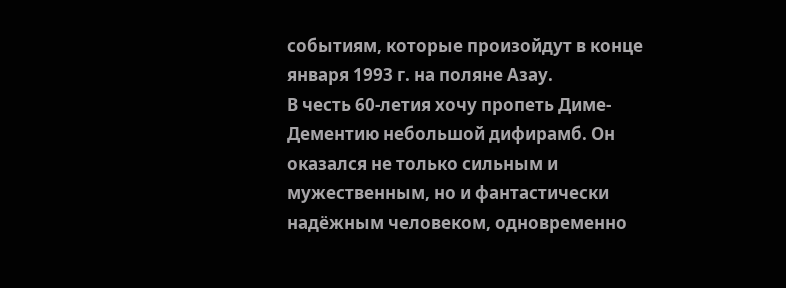событиям, которые произойдут в конце января 1993 г. на поляне Азау.
В честь 60-летия хочу пропеть Диме-Дементию небольшой дифирамб. Он оказался не только сильным и мужественным, но и фантастически надёжным человеком, одновременно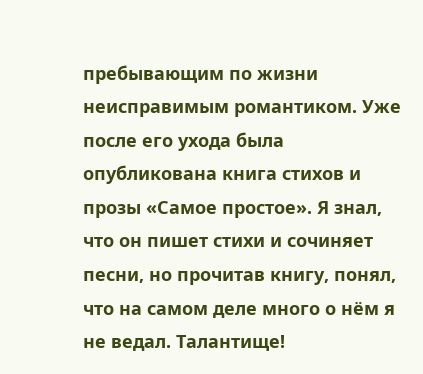пребывающим по жизни неисправимым романтиком. Уже после его ухода была опубликована книга стихов и прозы «Самое простое». Я знал, что он пишет стихи и сочиняет песни, но прочитав книгу, понял, что на самом деле много о нём я не ведал. Талантище!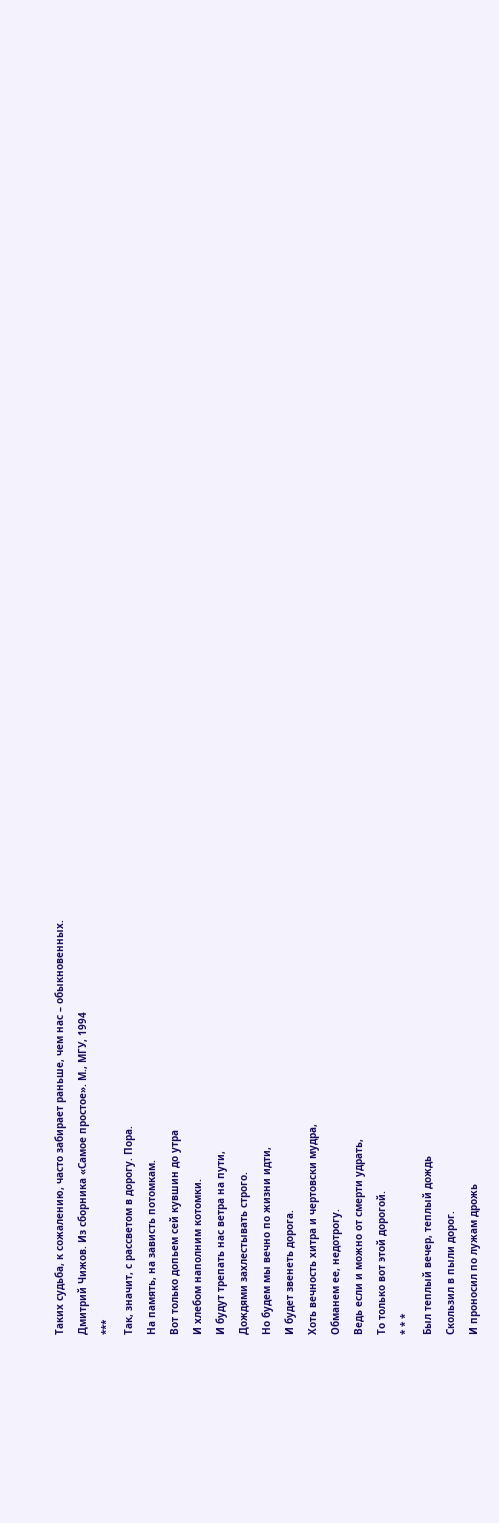Таких судьба, к сожалению, часто забирает раньше, чем нас – обыкновенных.
Дмитрий Чижов. Из сборника «Самое простое». М., МГУ, 1994
***
Так, значит, с рассветом в дорогу. Пора.
На память, на зависть потомкам.
Вот только допьем сей кувшин до утра
И хлебом наполним котомки.
И будут трепать нас ветра на пути,
Дождями захлестывать строго.
Но будем мы вечно по жизни идти,
И будет звенеть дорога.
Хоть вечность хитра и чертовски мудра,
Обманем ее, недотрогу.
Ведь если и можно от смерти удрать,
То только вот этой дорогой.
* * *
Был теплый вечер, теплый дождь
Скользил в пыли дорог.
И проносил по лужам дрожь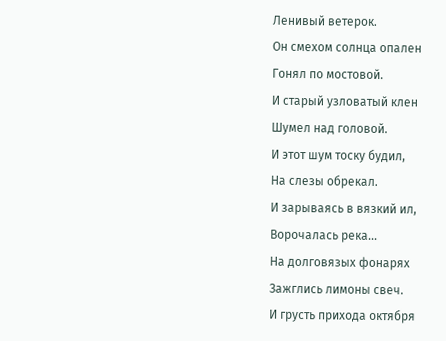Ленивый ветерок.
Он смехом солнца опален
Гонял по мостовой.
И старый узловатый клен
Шумел над головой.
И этот шум тоску будил,
На слезы обрекал.
И зарываясь в вязкий ил,
Ворочалась река...
На долговязых фонарях
Зажглись лимоны свеч.
И грусть прихода октября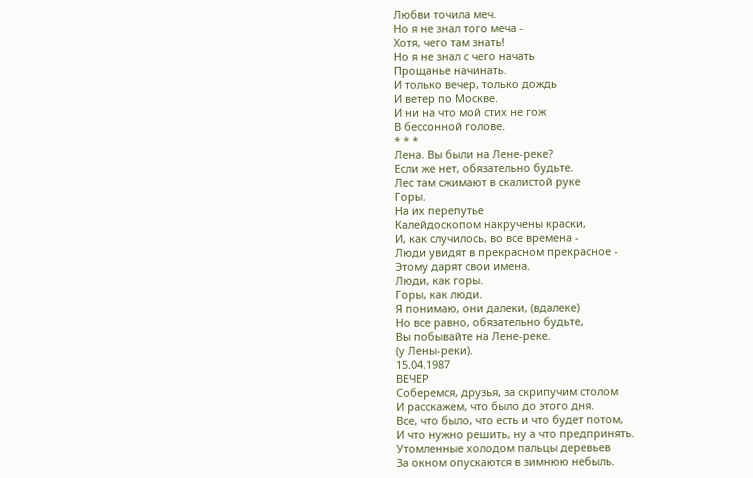Любви точила меч.
Но я не знал того меча -
Хотя, чего там знать!
Но я не знал с чего начать
Прощанье начинать.
И только вечер, только дождь
И ветер по Москве.
И ни на что мой стих не гож
В бессонной голове.
* * *
Лена. Вы были на Лене-реке?
Если же нет, обязательно будьте.
Лес там сжимают в скалистой руке
Горы.
На их перепутье
Калейдоскопом накручены краски,
И, как случилось, во все времена -
Люди увидят в прекрасном прекрасное -
Этому дарят свои имена.
Люди, как горы.
Горы, как люди.
Я понимаю, они далеки, (вдалеке)
Но все равно, обязательно будьте,
Вы побывайте на Лене-реке.
(у Лены-реки).
15.04.1987
ВЕЧЕР
Соберемся, друзья, за скрипучим столом
И расскажем, что было до этого дня.
Все, что было, что есть и что будет потом,
И что нужно решить, ну а что предпринять.
Утомленные холодом пальцы деревьев
За окном опускаются в зимнюю небыль.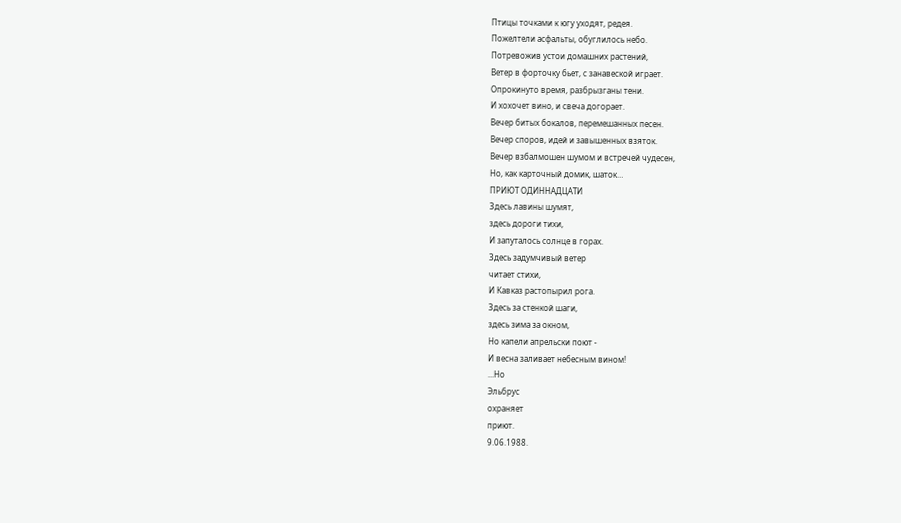Птицы точками к югу уходят, редея.
Пожелтели асфальты, обуглилось небо.
Потревожив устои домашних растений,
Ветер в форточку бьет, с занавеской играет.
Опрокинуто время, разбрызганы тени.
И хохочет вино, и свеча догорает.
Вечер битых бокалов, перемешанных песен.
Вечер споров, идей и завышенных взяток.
Вечер взбалмошен шумом и встречей чудесен,
Но, как карточный домик, шаток…
ПРИЮТ ОДИННАДЦАТИ
Здесь лавины шумят,
здесь дороги тихи,
И запуталось солнце в горах.
Здесь задумчивый ветер
читает стихи,
И Кавказ растопырил рога.
Здесь за стенкой шаги,
здесь зима за окном,
Но капели апрельски поют -
И весна заливает небесным вином!
...Но
Эльбрус
охраняет
приют.
9.06.1988.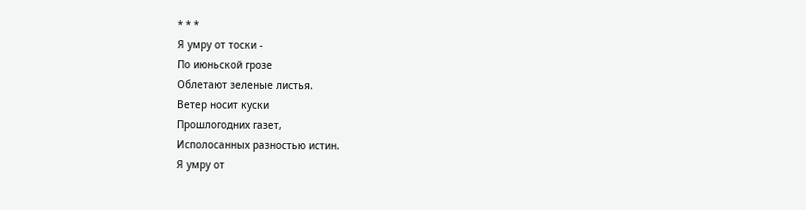* * *
Я умру от тоски -
По июньской грозе
Облетают зеленые листья.
Ветер носит куски
Прошлогодних газет,
Исполосанных разностью истин.
Я умру от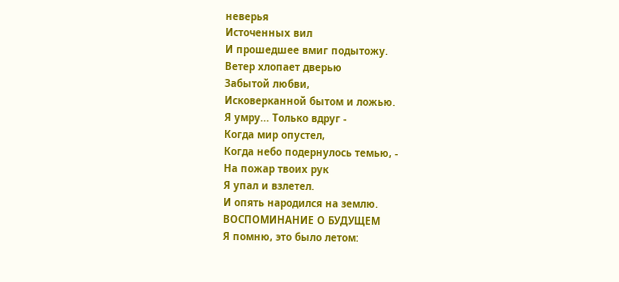неверья
Источенных вил
И прошедшее вмиг подытожу.
Ветер хлопает дверью
Забытой любви,
Исковерканной бытом и ложью.
Я умру... Только вдруг -
Когда мир опустел,
Когда небо подернулось темью, -
На пожар твоих рук
Я упал и взлетел.
И опять народился на землю.
ВОСПОМИНАНИЕ О БУДУЩЕМ
Я помню, это было летом: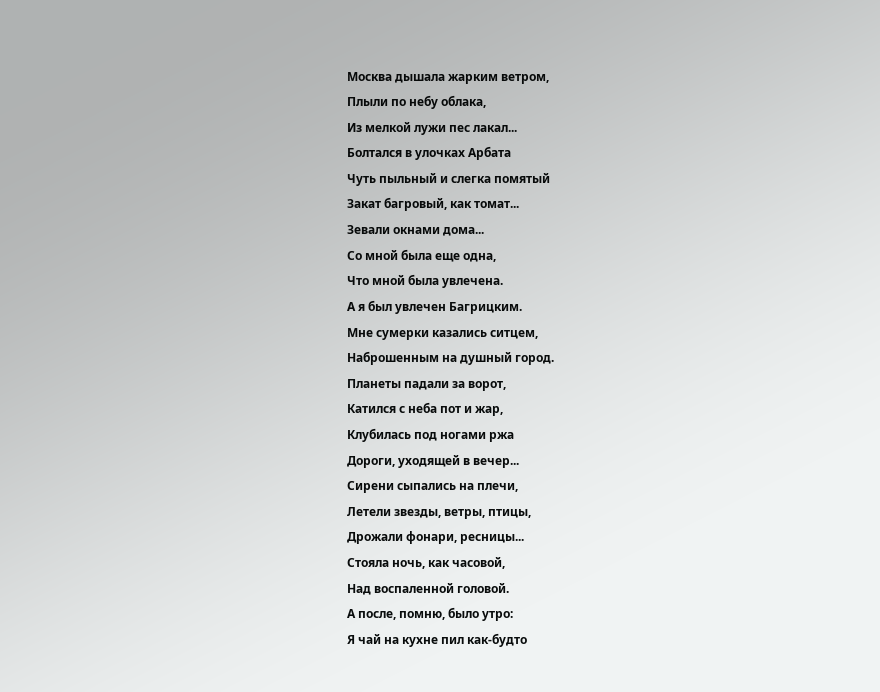Москва дышала жарким ветром,
Плыли по небу облака,
Из мелкой лужи пес лакал...
Болтался в улочках Арбата
Чуть пыльный и слегка помятый
Закат багровый, как томат...
Зевали окнами дома...
Со мной была еще одна,
Что мной была увлечена.
А я был увлечен Багрицким.
Мне сумерки казались ситцем,
Наброшенным на душный город.
Планеты падали за ворот,
Катился с неба пот и жар,
Клубилась под ногами ржа
Дороги, уходящей в вечер...
Сирени сыпались на плечи,
Летели звезды, ветры, птицы,
Дрожали фонари, ресницы...
Стояла ночь, как часовой,
Над воспаленной головой.
А после, помню, было утро:
Я чай на кухне пил как-будто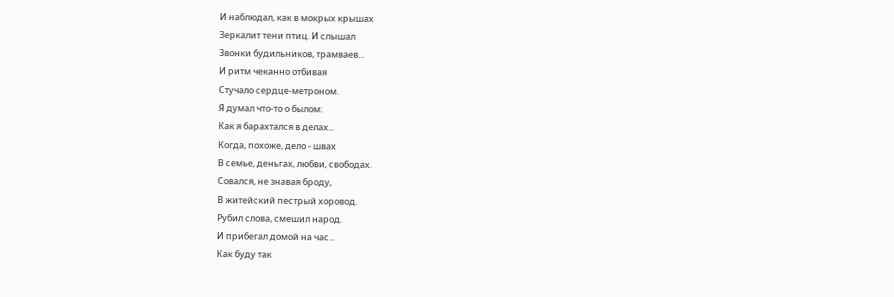И наблюдал, как в мокрых крышах
Зеркалит тени птиц. И слышал
Звонки будильников, трамваев...
И ритм чеканно отбивая
Стучало сердце-метроном.
Я думал что-то о былом:
Как я барахтался в делах...
Когда, похоже, дело - швах
В семье, деньгах, любви, свободах.
Совался, не знавая броду,
В житейский пестрый хоровод.
Рубил слова, смешил народ.
И прибегал домой на час...
Как буду так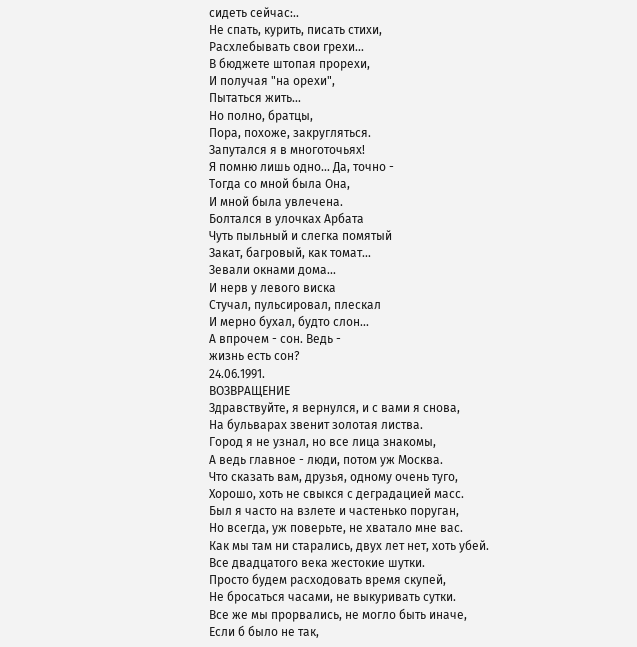сидеть сейчас:..
Не спать, курить, писать стихи,
Расхлебывать свои грехи...
В бюджете штопая прорехи,
И получая "на орехи",
Пытаться жить...
Но полно, братцы,
Пора, похоже, закругляться.
Запутался я в многоточьях!
Я помню лишь одно... Да, точно -
Тогда со мной была Она,
И мной была увлечена.
Болтался в улочках Арбата
Чуть пыльный и слегка помятый
Закат, багровый, как томат...
Зевали окнами дома...
И нерв у левого виска
Стучал, пульсировал, плескал
И мерно бухал, будто слон...
А впрочем - сон. Ведь -
жизнь есть сон?
24.06.1991.
ВОЗВРАЩЕНИЕ
Здравствуйте, я вернулся, и с вами я снова,
На бульварах звенит золотая листва.
Город я не узнал, но все лица знакомы,
А ведь главное - люди, потом уж Москва.
Что сказать вам, друзья, одному очень туго,
Хорошо, хоть не свыкся с деградацией масс.
Был я часто на взлете и частенько поруган,
Но всегда, уж поверьте, не хватало мне вас.
Как мы там ни старались, двух лет нет, хоть убей.
Все двадцатого века жестокие шутки.
Просто будем расходовать время скупей,
Не бросаться часами, не выкуривать сутки.
Все же мы прорвались, не могло быть иначе,
Если б было не так,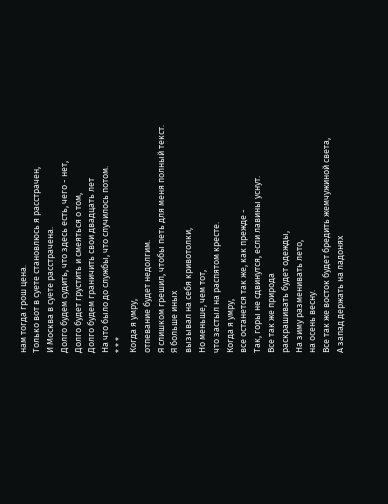нам тогда грош цена.
Только вот в суете становлюсь я расстрачен,
И Москва в суете расстрачена.
Долго будем судить, что здесь есть, чего - нет,
Долго будет грустить и смеяться о том,
Долго будем граничить свои двадцать лет
На что было до службы, что случилось потом.
* * *
Когда я умру,
отпевание будет недолгим.
Я слишком грешил, чтобы петь для меня полный текст.
Я больше иных
вызывал на себя кривотолки,
Но меньше, чем тот,
что застыл на распятом кресте.
Когда я умру,
все останется так же, как прежде -
Так, горы не сдвинутся, если лавины уснут.
Все так же природа
раскрашивать будет одежды,
На зиму разменивать лето,
на осень весну.
Все так же восток будет бредить жемчужиной света,
А запад держать на ладонях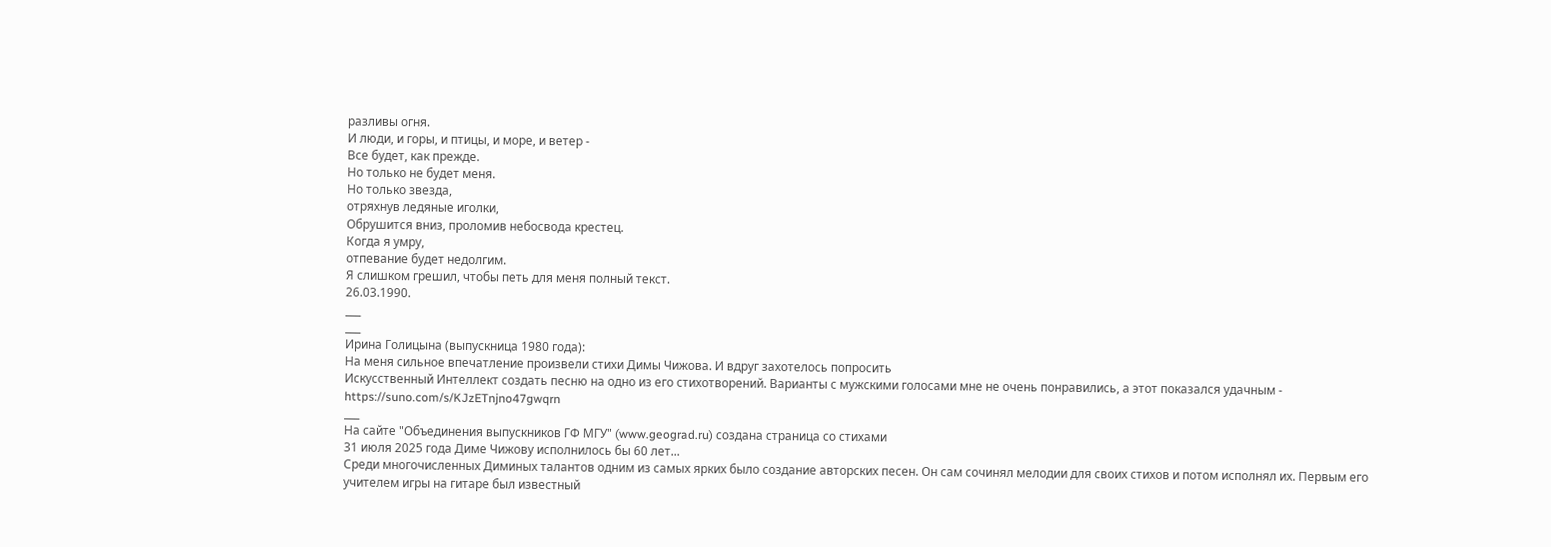разливы огня.
И люди, и горы, и птицы, и море, и ветер -
Все будет, как прежде.
Но только не будет меня.
Но только звезда,
отряхнув ледяные иголки,
Обрушится вниз, проломив небосвода крестец.
Когда я умру,
отпевание будет недолгим.
Я слишком грешил, чтобы петь для меня полный текст.
26.03.1990.
___
___
Ирина Голицына (выпускница 1980 года):
На меня сильное впечатление произвели стихи Димы Чижова. И вдруг захотелось попросить
Искусственный Интеллект создать песню на одно из его стихотворений. Варианты с мужскими голосами мне не очень понравились, а этот показался удачным -
https://suno.com/s/KJzETnjno47gwqrn
___
На сайте "Объединения выпускников ГФ МГУ" (www.geograd.ru) создана страница со стихами
31 июля 2025 года Диме Чижову исполнилось бы 60 лет...
Среди многочисленных Диминых талантов одним из самых ярких было создание авторских песен. Он сам сочинял мелодии для своих стихов и потом исполнял их. Первым его учителем игры на гитаре был известный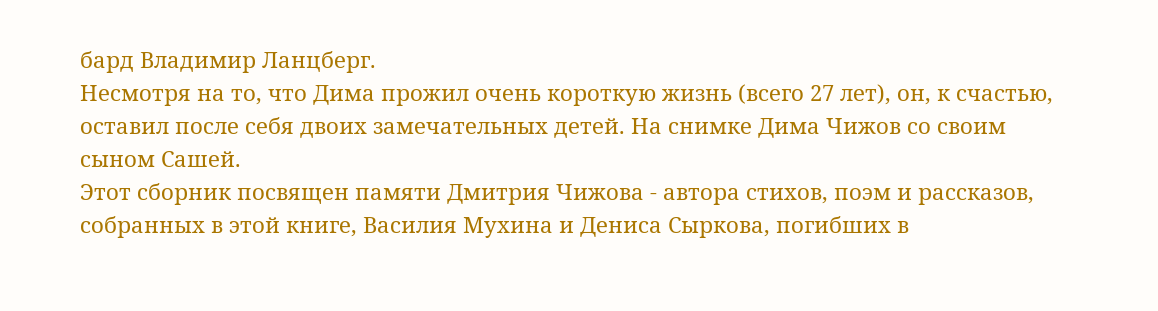бард Владимир Ланцберг.
Несмотря на то, что Дима прожил очень короткую жизнь (всего 27 лет), он, к счастью, оставил после себя двоих замечательных детей. На снимке Дима Чижов со своим сыном Сашей.
Этот сборник посвящен памяти Дмитрия Чижова - автора стихов, поэм и рассказов, собранных в этой книге, Василия Мухина и Дениса Сыркова, погибших в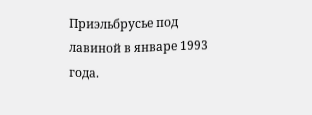Приэльбрусье под лавиной в январе 1993 года.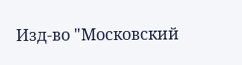Изд-во "Московский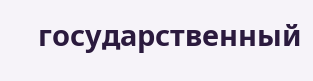государственный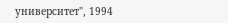университет", 1994